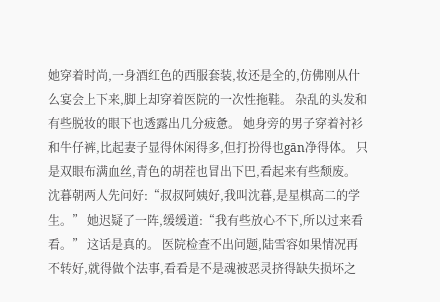她穿着时尚,一身酒红色的西服套装,妆还是全的,仿佛刚从什么宴会上下来,脚上却穿着医院的一次性拖鞋。 杂乱的头发和有些脱妆的眼下也透露出几分疲惫。 她身旁的男子穿着衬衫和牛仔裤,比起妻子显得休闲得多,但打扮得也gān净得体。 只是双眼布满血丝,青色的胡茬也冒出下巴,看起来有些颓废。 沈暮朝两人先问好:“叔叔阿姨好,我叫沈暮,是星棋高二的学生。” 她迟疑了一阵,缓缓道:“我有些放心不下,所以过来看看。” 这话是真的。 医院检查不出问题,陆雪容如果情况再不转好,就得做个法事,看看是不是魂被恶灵挤得缺失损坏之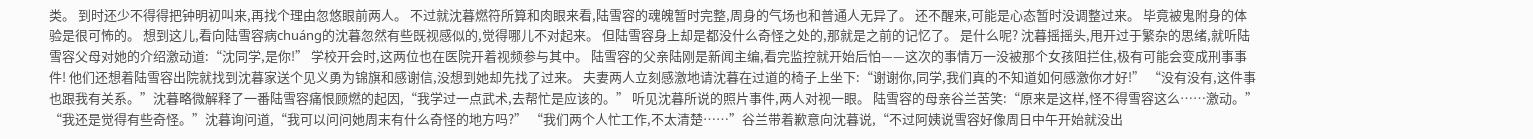类。 到时还少不得得把钟明初叫来,再找个理由忽悠眼前两人。 不过就沈暮燃符所算和肉眼来看,陆雪容的魂魄暂时完整,周身的气场也和普通人无异了。 还不醒来,可能是心态暂时没调整过来。 毕竟被鬼附身的体验是很可怖的。 想到这儿,看向陆雪容病chuáng的沈暮忽然有些既视感似的,觉得哪儿不对起来。 但陆雪容身上却是都没什么奇怪之处的,那就是之前的记忆了。 是什么呢? 沈暮摇摇头,甩开过于繁杂的思绪,就听陆雪容父母对她的介绍激动道:“沈同学,是你!” 学校开会时,这两位也在医院开着视频参与其中。 陆雪容的父亲陆刚是新闻主编,看完监控就开始后怕——这次的事情万一没被那个女孩阻拦住,极有可能会变成刑事事件! 他们还想着陆雪容出院就找到沈暮家送个见义勇为锦旗和感谢信,没想到她却先找了过来。 夫妻两人立刻感激地请沈暮在过道的椅子上坐下:“谢谢你,同学,我们真的不知道如何感激你才好!” “没有没有,这件事也跟我有关系。”沈暮略微解释了一番陆雪容痛恨顾燃的起因,“我学过一点武术,去帮忙是应该的。” 听见沈暮所说的照片事件,两人对视一眼。 陆雪容的母亲谷兰苦笑:“原来是这样,怪不得雪容这么……激动。” “我还是觉得有些奇怪。”沈暮询问道,“我可以问问她周末有什么奇怪的地方吗?” “我们两个人忙工作,不太清楚……”谷兰带着歉意向沈暮说,“不过阿姨说雪容好像周日中午开始就没出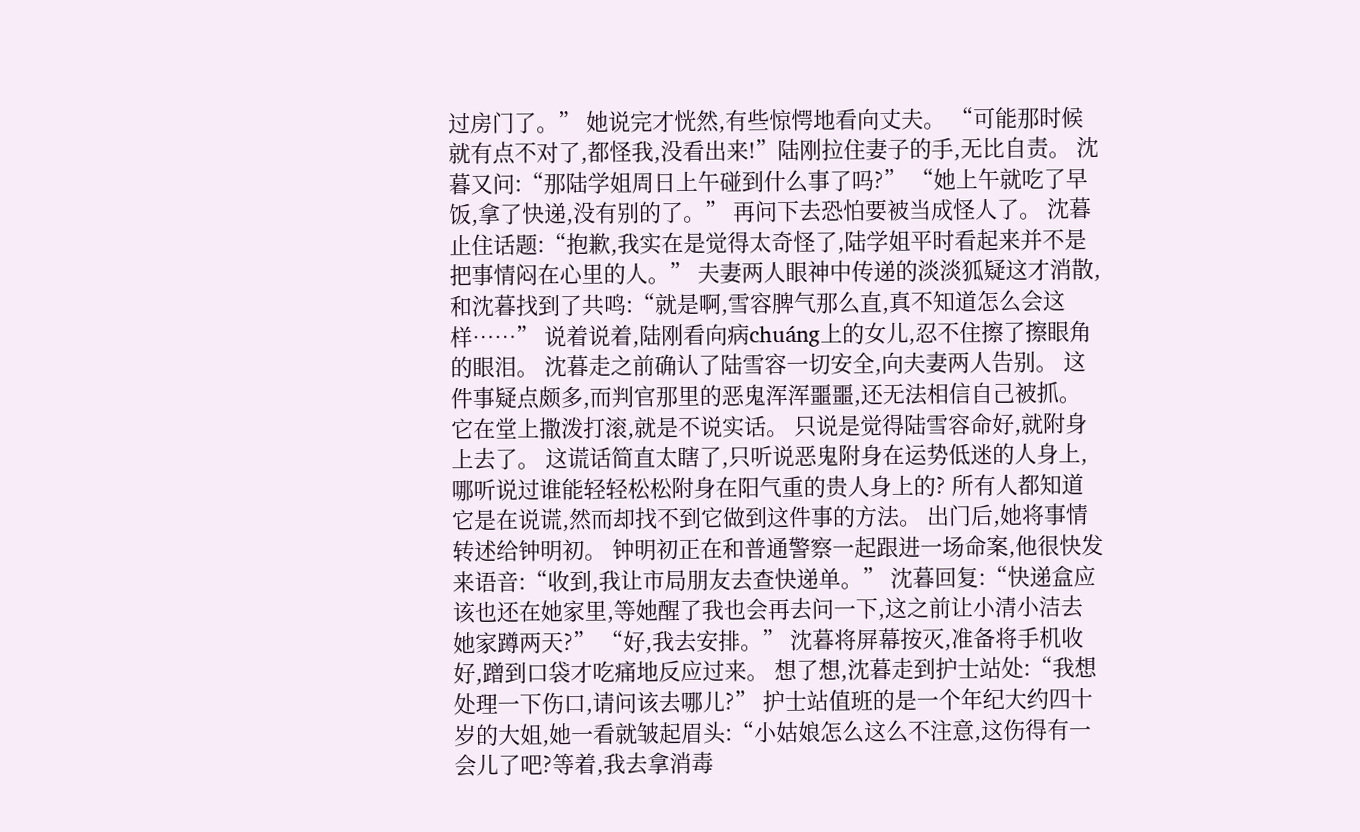过房门了。” 她说完才恍然,有些惊愕地看向丈夫。 “可能那时候就有点不对了,都怪我,没看出来!”陆刚拉住妻子的手,无比自责。 沈暮又问:“那陆学姐周日上午碰到什么事了吗?” “她上午就吃了早饭,拿了快递,没有别的了。” 再问下去恐怕要被当成怪人了。 沈暮止住话题:“抱歉,我实在是觉得太奇怪了,陆学姐平时看起来并不是把事情闷在心里的人。” 夫妻两人眼神中传递的淡淡狐疑这才消散,和沈暮找到了共鸣:“就是啊,雪容脾气那么直,真不知道怎么会这样……” 说着说着,陆刚看向病chuáng上的女儿,忍不住擦了擦眼角的眼泪。 沈暮走之前确认了陆雪容一切安全,向夫妻两人告别。 这件事疑点颇多,而判官那里的恶鬼浑浑噩噩,还无法相信自己被抓。 它在堂上撒泼打滚,就是不说实话。 只说是觉得陆雪容命好,就附身上去了。 这谎话简直太瞎了,只听说恶鬼附身在运势低迷的人身上,哪听说过谁能轻轻松松附身在阳气重的贵人身上的? 所有人都知道它是在说谎,然而却找不到它做到这件事的方法。 出门后,她将事情转述给钟明初。 钟明初正在和普通警察一起跟进一场命案,他很快发来语音:“收到,我让市局朋友去查快递单。” 沈暮回复:“快递盒应该也还在她家里,等她醒了我也会再去问一下,这之前让小清小洁去她家蹲两天?” “好,我去安排。” 沈暮将屏幕按灭,准备将手机收好,蹭到口袋才吃痛地反应过来。 想了想,沈暮走到护士站处:“我想处理一下伤口,请问该去哪儿?” 护士站值班的是一个年纪大约四十岁的大姐,她一看就皱起眉头:“小姑娘怎么这么不注意,这伤得有一会儿了吧?等着,我去拿消毒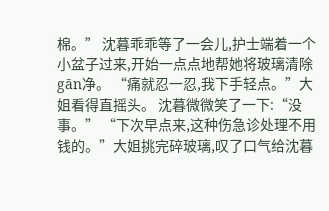棉。” 沈暮乖乖等了一会儿,护士端着一个小盆子过来,开始一点点地帮她将玻璃清除gān净。 “痛就忍一忍,我下手轻点。”大姐看得直摇头。 沈暮微微笑了一下:“没事。” “下次早点来,这种伤急诊处理不用钱的。”大姐挑完碎玻璃,叹了口气给沈暮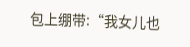包上绷带:“我女儿也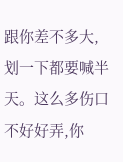跟你差不多大,划一下都要喊半天。这么多伤口不好好弄,你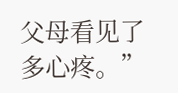父母看见了多心疼。”